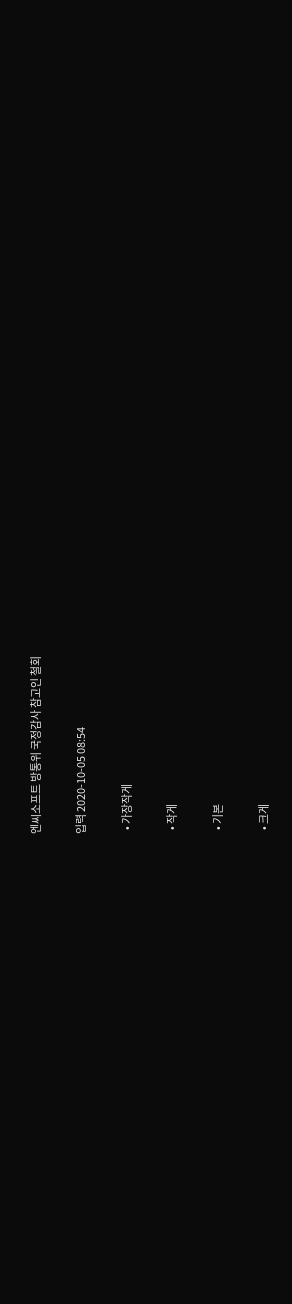엔씨소프트 방통위 국정감사 참고인 철회

입력 2020-10-05 08:54

  • 가장작게

  • 작게

  • 기본

  • 크게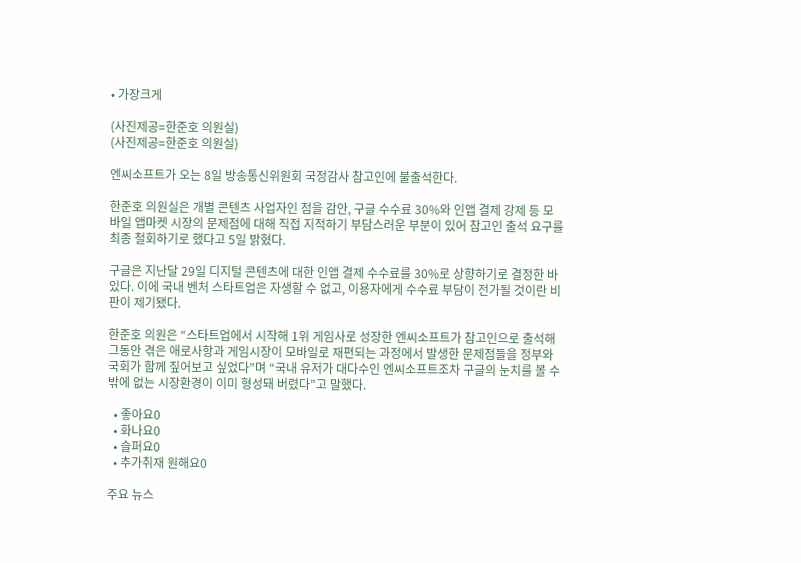• 가장크게

(사진제공=한준호 의원실)
(사진제공=한준호 의원실)

엔씨소프트가 오는 8일 방송통신위원회 국정감사 참고인에 불출석한다.

한준호 의원실은 개별 콘텐츠 사업자인 점을 감안, 구글 수수료 30%와 인앱 결제 강제 등 모바일 앱마켓 시장의 문제점에 대해 직접 지적하기 부담스러운 부분이 있어 참고인 출석 요구를 최종 철회하기로 했다고 5일 밝혔다.

구글은 지난달 29일 디지털 콘텐츠에 대한 인앱 결제 수수료를 30%로 상향하기로 결정한 바 있다. 이에 국내 벤처 스타트업은 자생할 수 없고, 이용자에게 수수료 부담이 전가될 것이란 비판이 제기됐다.

한준호 의원은 “스타트업에서 시작해 1위 게임사로 성장한 엔씨소프트가 참고인으로 출석해 그동안 겪은 애로사항과 게임시장이 모바일로 재편되는 과정에서 발생한 문제점들을 정부와 국회가 함께 짚어보고 싶었다”며 “국내 유저가 대다수인 엔씨소프트조차 구글의 눈치를 볼 수밖에 없는 시장환경이 이미 형성돼 버렸다”고 말했다.

  • 좋아요0
  • 화나요0
  • 슬퍼요0
  • 추가취재 원해요0

주요 뉴스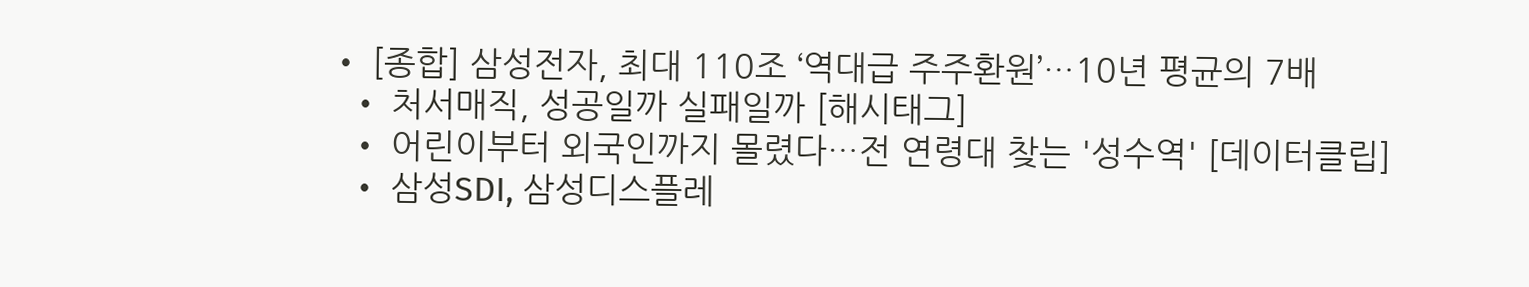• [종합] 삼성전자, 최대 110조 ‘역대급 주주환원’…10년 평균의 7배
  • 처서매직, 성공일까 실패일까 [해시태그]
  • 어린이부터 외국인까지 몰렸다…전 연령대 찾는 '성수역' [데이터클립]
  • 삼성SDI, 삼성디스플레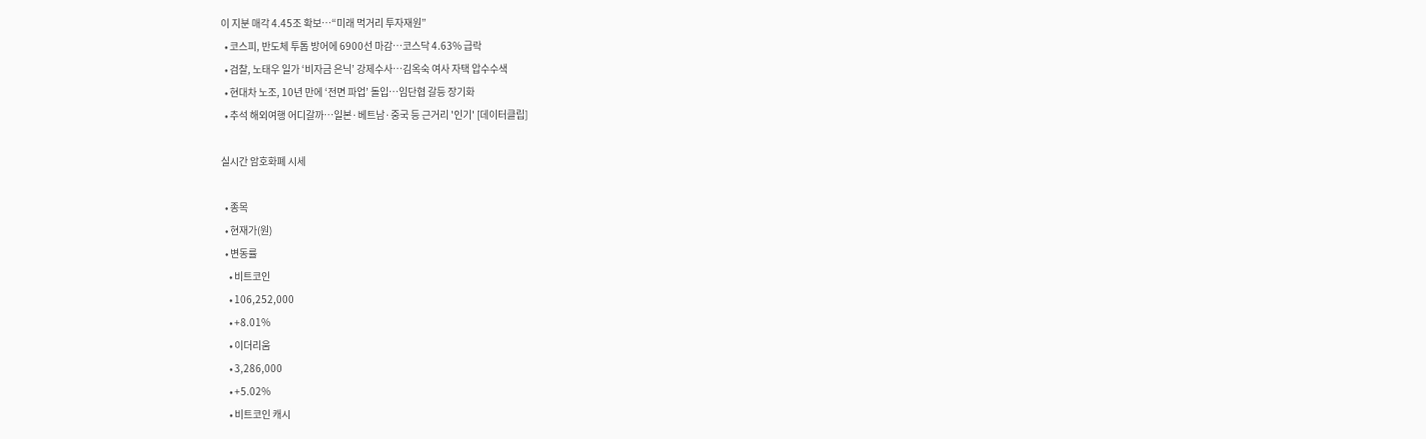이 지분 매각 4.45조 확보…“미래 먹거리 투자재원”
  • 코스피, 반도체 투톱 방어에 6900선 마감…코스닥 4.63% 급락
  • 검찰, 노태우 일가 ‘비자금 은닉’ 강제수사…김옥숙 여사 자택 압수수색
  • 현대차 노조, 10년 만에 ‘전면 파업’ 돌입…임단협 갈등 장기화
  • 추석 해외여행 어디갈까…일본·베트남·중국 등 근거리 '인기' [데이터클립]

실시간 암호화폐 시세

  • 종목
  • 현재가(원)
  • 변동률
    • 비트코인
    • 106,252,000
    • +8.01%
    • 이더리움
    • 3,286,000
    • +5.02%
    • 비트코인 캐시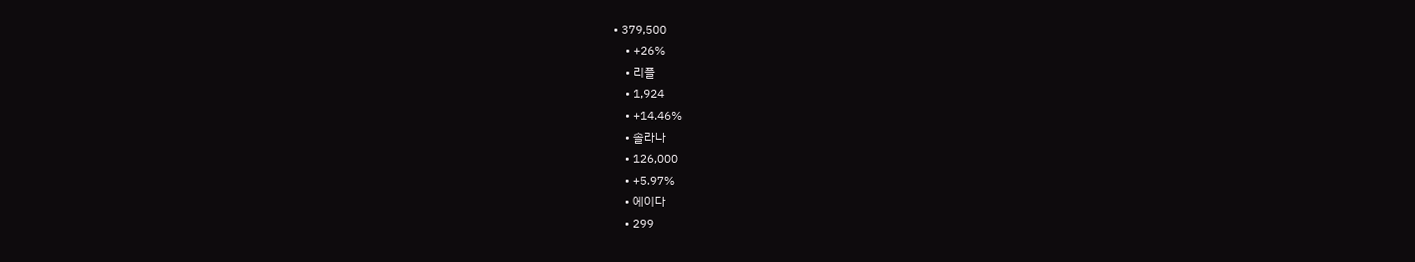• 379,500
    • +26%
    • 리플
    • 1,924
    • +14.46%
    • 솔라나
    • 126,000
    • +5.97%
    • 에이다
    • 299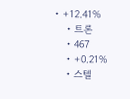• +12.41%
    • 트론
    • 467
    • +0.21%
    • 스텔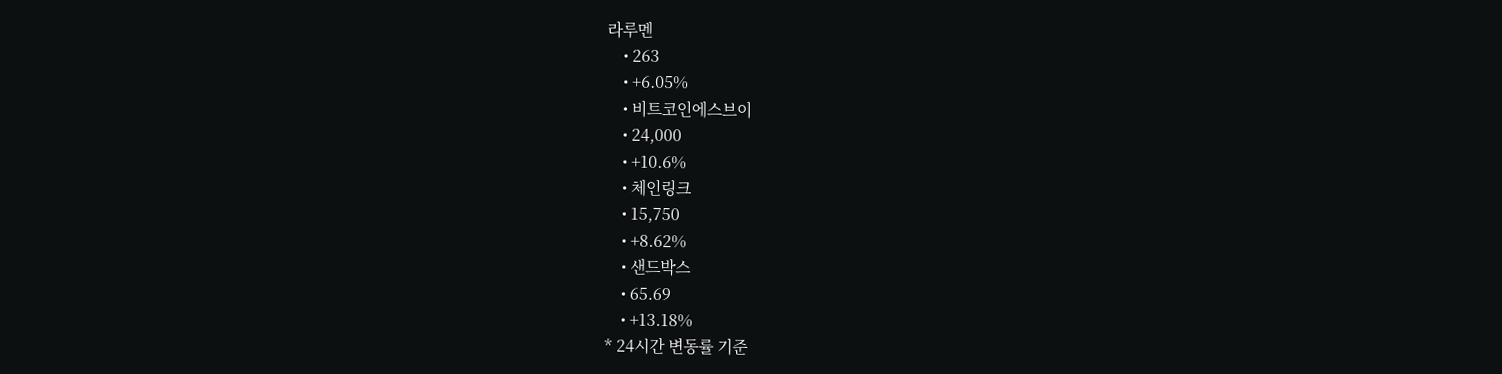라루멘
    • 263
    • +6.05%
    • 비트코인에스브이
    • 24,000
    • +10.6%
    • 체인링크
    • 15,750
    • +8.62%
    • 샌드박스
    • 65.69
    • +13.18%
* 24시간 변동률 기준